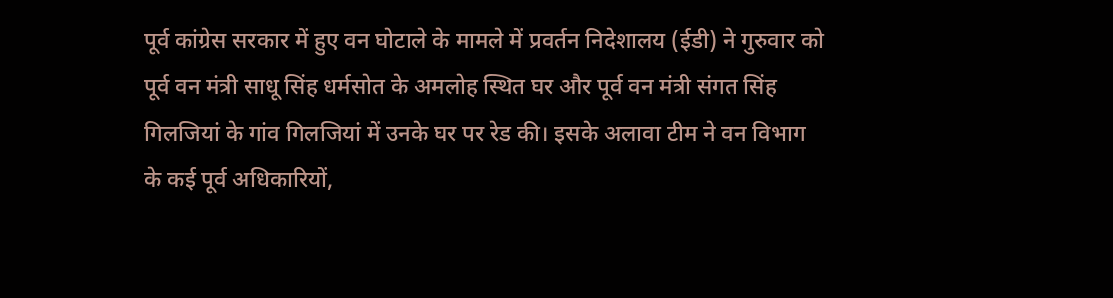पूर्व कांग्रेस सरकार में हुए वन घोटाले के मामले में प्रवर्तन निदेशालय (ईडी) ने गुरुवार को पूर्व वन मंत्री साधू सिंह धर्मसोत के अमलोह स्थित घर और पूर्व वन मंत्री संगत सिंह गिलजियां के गांव गिलजियां में उनके घर पर रेड की। इसके अलावा टीम ने वन विभाग के कई पूर्व अधिकारियों,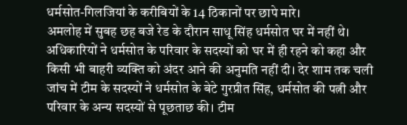धर्मसोत-गिलजियां के करीबियों के 14 ठिकानों पर छापे मारे।
अमलोह में सुबह छह बजे रेड के दौरान साधू सिंह धर्मसोत घर में नहीं थे। अधिकारियों ने धर्मसोत के परिवार के सदस्यों को घर में ही रहने को कहा और किसी भी बाहरी व्यक्ति को अंदर आने की अनुमति नहीं दी। देर शाम तक चली जांच में टीम के सदस्यों ने धर्मसोत के बेटे गुरप्रीत सिंह, धर्मसोत की पत्नी और परिवार के अन्य सदस्यों से पूछताछ की। टीम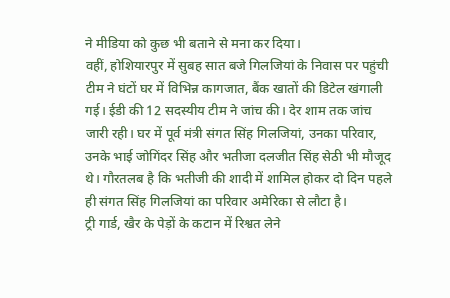ने मीडिया को कुछ भी बताने से मना कर दिया।
वहीं, होशियारपुर में सुबह सात बजे गिलजियां के निवास पर पहुंची टीम ने घंटों घर में विभिन्न कागजात, बैंक खातों की डिटेल खंगाली गई। ईडी की 12 सदस्यीय टीम ने जांच की। देर शाम तक जांच जारी रही। घर में पूर्व मंत्री संगत सिंह गिलजियां, उनका परिवार, उनके भाई जोगिंदर सिंह और भतीजा दलजीत सिंह सेठी भी मौजूद थे। गौरतलब है कि भतीजी की शादी में शामिल होकर दो दिन पहले ही संगत सिंह गिलजियां का परिवार अमेरिका से लौटा है।
ट्री गार्ड, खैर के पेड़ों के कटान में रिश्वत लेने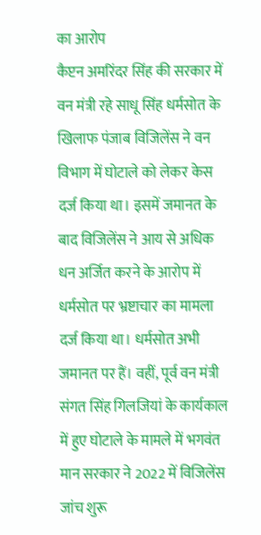का आरोप
कैप्टन अमरिंदर सिंह की सरकार में वन मंत्री रहे साधू सिंह धर्मसोत के खिलाफ पंजाब विजिलेंस ने वन विभाग में घोटाले को लेकर केस दर्ज किया था। इसमें जमानत के बाद विजिलेंस ने आय से अधिक धन अर्जित करने के आरोप में धर्मसोत पर भ्रष्टाचार का मामला दर्ज किया था। धर्मसोत अभी जमानत पर हैं। वहीं, पूर्व वन मंत्री संगत सिंह गिलजियां के कार्यकाल में हुए घोटाले के मामले में भगवंत मान सरकार ने 2022 में विजिलेंस जांच शुरू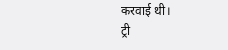करवाई थी।
ट्री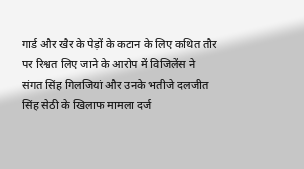गार्ड और खैर के पेड़ों के कटान के लिए कथित तौर पर रिश्वत लिए जाने के आरोप में विजिलेंस ने संगत सिंह गिलजियां और उनके भतीजे दलजीत सिंह सेठी के खिलाफ मामला दर्ज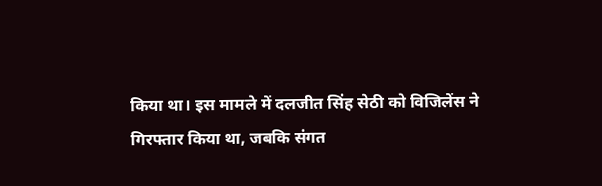किया था। इस मामले में दलजीत सिंह सेठी को विजिलेंस ने गिरफ्तार किया था, जबकि संगत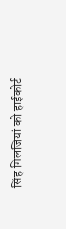सिंह गिलजियां को हाईकोर्ट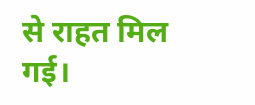से राहत मिल गई।